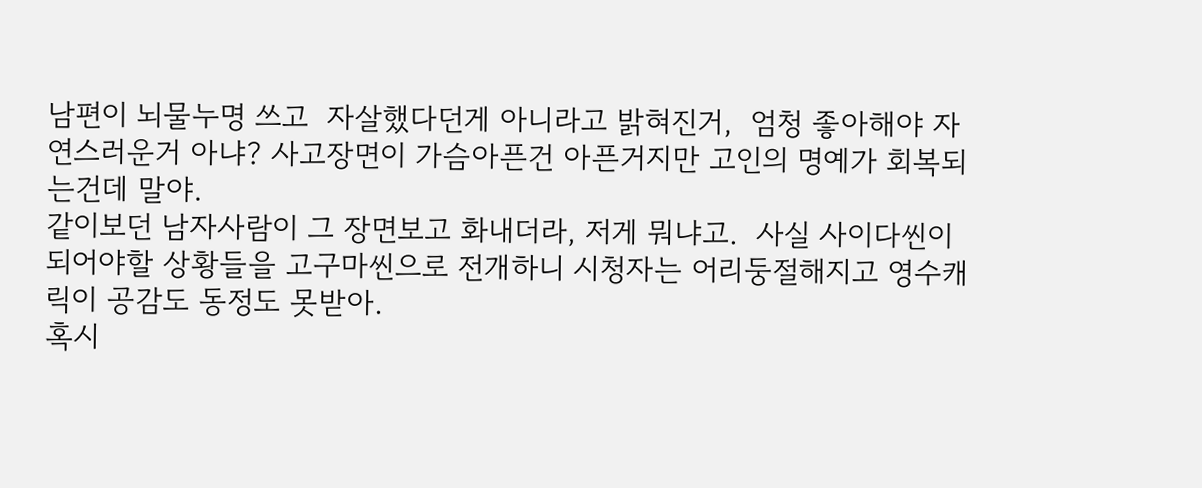남편이 뇌물누명 쓰고  자살했다던게 아니라고 밝혀진거,  엄청 좋아해야 자연스러운거 아냐? 사고장면이 가슴아픈건 아픈거지만 고인의 명예가 회복되는건데 말야.
같이보던 남자사람이 그 장면보고 화내더라, 저게 뭐냐고.  사실 사이다씬이 되어야할 상황들을 고구마씬으로 전개하니 시청자는 어리둥절해지고 영수캐릭이 공감도 동정도 못받아.
혹시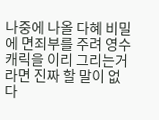나중에 나올 다혜 비밀에 면죄부를 주려 영수캐릭을 이리 그리는거라면 진짜 할 말이 없다